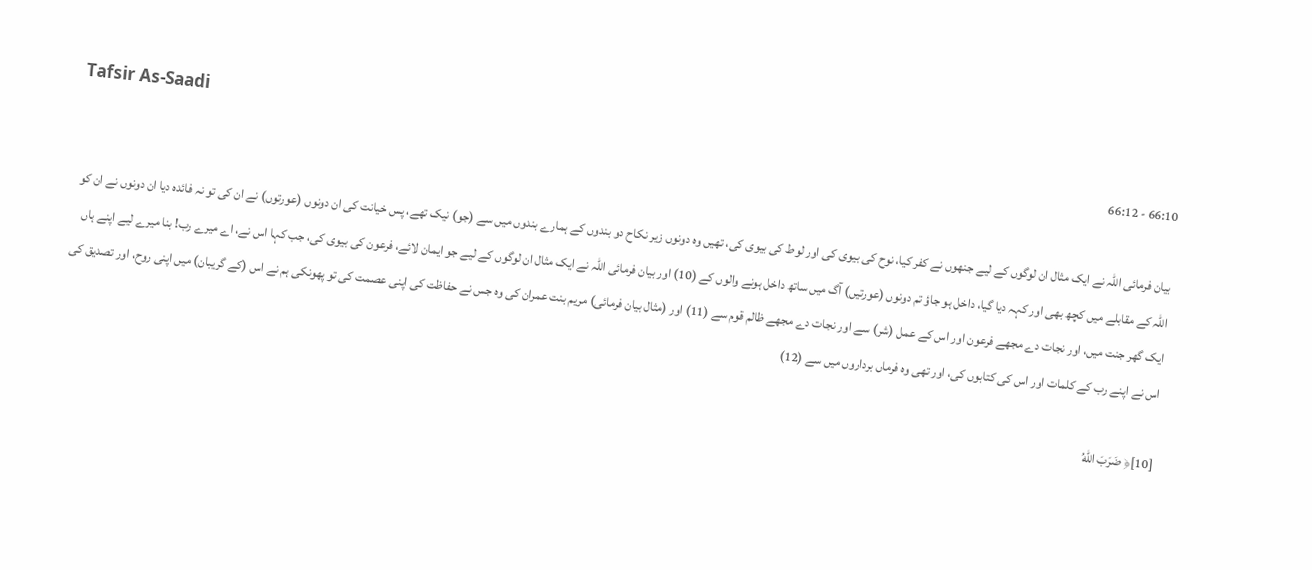Tafsir As-Saadi
66:10 - 66:12

بیان فرمائی اللہ نے ایک مثال ان لوگوں کے لیے جنھوں نے کفر کیا، نوح کی بیوی کی اور لوط کی بیوی کی، تھیں وہ دونوں زیر نکاح دو بندوں کے ہمارے بندوں میں سے (جو) نیک تھے، پس خیانت کی ان دونوں (عورتوں) نے ان کی تو نہ فائدہ دیا ان دونوں نے ان کو اللہ کے مقابلے میں کچھ بھی اور کہہ دیا گیا، داخل ہو جاؤ تم دونوں (عورتیں) آگ میں ساتھ داخل ہونے والوں کے (10) اور بیان فرمائی اللہ نے ایک مثال ان لوگوں کے لیے جو ایمان لائے، فرعون کی بیوی کی، جب کہا اس نے، اے میرے رب! بنا میرے لیے اپنے ہاں ایک گھر جنت میں، اور نجات دے مجھے فرعون اور اس کے عمل (شر) سے اور نجات دے مجھے ظالم قوم سے (11) اور (مثال بیان فرمائی) مریم بنت عمران کی وہ جس نے حفاظت کی اپنی عصمت کی تو پھونکی ہم نے اس (کے گریبان) میں اپنی روح، اور تصدیق کی اس نے اپنے رب کے کلمات اور اس کی کتابوں کی، اور تھی وہ فرماں برداروں میں سے (12)

[10]﴿ ضَرَبَ اللّٰهُ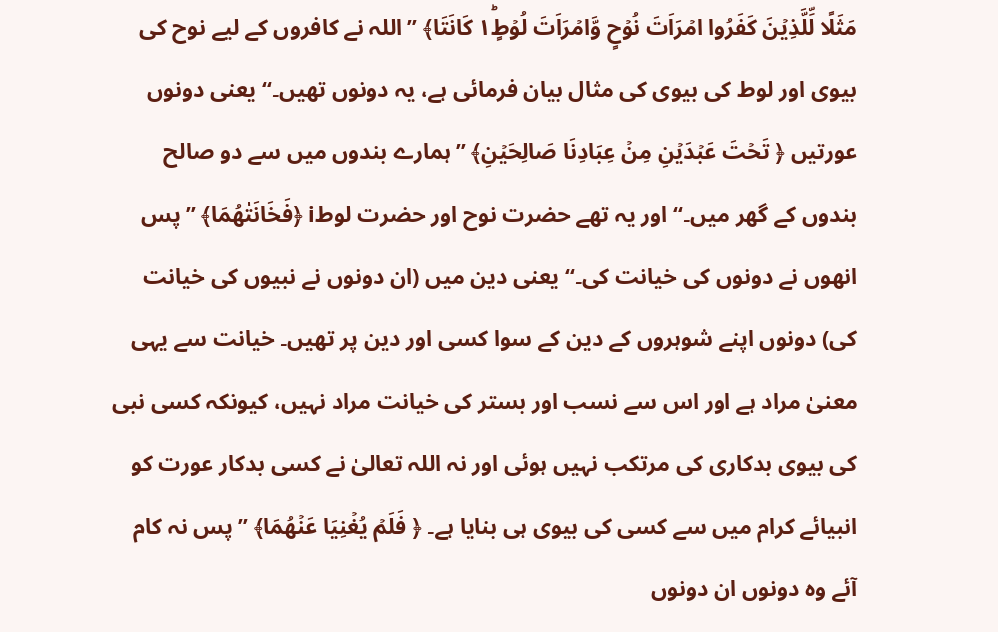مَثَلًا لِّلَّذِيۡنَ كَفَرُوا امۡرَاَتَ نُوۡحٍ وَّامۡرَاَتَ لُوۡطٍ١ؕ كَانَتَا﴾ ’’اللہ نے کافروں کے لیے نوح کی بیوی اور لوط کی بیوی کی مثال بیان فرمائی ہے، یہ دونوں تھیں۔‘‘ یعنی دونوں عورتیں ﴿ تَحۡتَ عَبۡدَيۡنِ مِنۡ عِبَادِنَا صَالِحَيۡنِ﴾ ’’ہمارے بندوں میں سے دو صالح بندوں کے گھر میں۔‘‘ اور یہ تھے حضرت نوح اور حضرت لوطi ﴿فَخَانَتٰهُمَا﴾ ’’پس انھوں نے دونوں کی خیانت کی۔‘‘ یعنی دین میں (ان دونوں نے نبیوں کی خیانت کی) دونوں اپنے شوہروں کے دین کے سوا کسی اور دین پر تھیں۔ خیانت سے یہی معنیٰ مراد ہے اور اس سے نسب اور بستر کی خیانت مراد نہیں، کیونکہ کسی نبی کی بیوی بدکاری کی مرتکب نہیں ہوئی اور نہ اللہ تعالیٰ نے کسی بدکار عورت کو انبیائے کرام میں سے کسی کی بیوی ہی بنایا ہے۔ ﴿ فَلَمۡ يُغۡنِيَا عَنۡهُمَا﴾ ’’پس نہ کام آئے وہ دونوں ان دونوں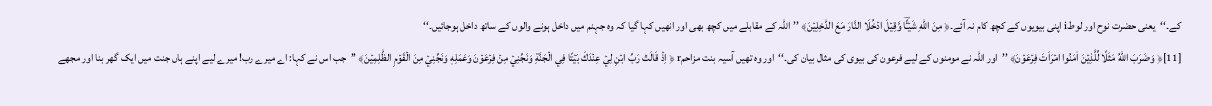کے۔‘‘یعنی حضرت نوح اور لوطi اپنی بیویوں کے کچھ کام نہ آئے۔﴿ مِنَ اللّٰهِ شَيۡـًٔؔا وَّقِيۡلَ ادۡخُلَا النَّارَ مَعَ الدّٰخِلِيۡنَ﴾ ’’اللہ کے مقابلے میں کچھ بھی اور انھیں کہا گیا کہ وہ جہنم میں داخل ہونے والوں کے ساتھ داخل ہوجائیں۔‘‘
[11]﴿ وَضَرَبَ اللّٰهُ مَثَلًا لِّلَّذِيۡنَ اٰمَنُوا امۡرَاَتَ فِرۡعَوۡنَ﴾ ’’اور اللہ نے مومنوں کے لیے فرعون کی بیوی کی مثال بیان کی۔‘‘اور وہ تھیں آسیہ بنت مزاحمr ﴿ اِذۡ قَالَتۡ رَبِّ ابۡنِ لِيۡ عِنۡدَكَ بَيۡتًا فِي الۡجَنَّةِ وَنَجِّنِيۡ مِنۡ فِرۡعَوۡنَ وَعَمَلِهٖ وَنَجِّنِيۡ مِنَ الۡقَوۡمِ الظّٰلِمِيۡنَ﴾ ’’جب اس نے کہا: اے میرے رب! میرے لیے اپنے ہاں جنت میں ایک گھر بنا اور مجھے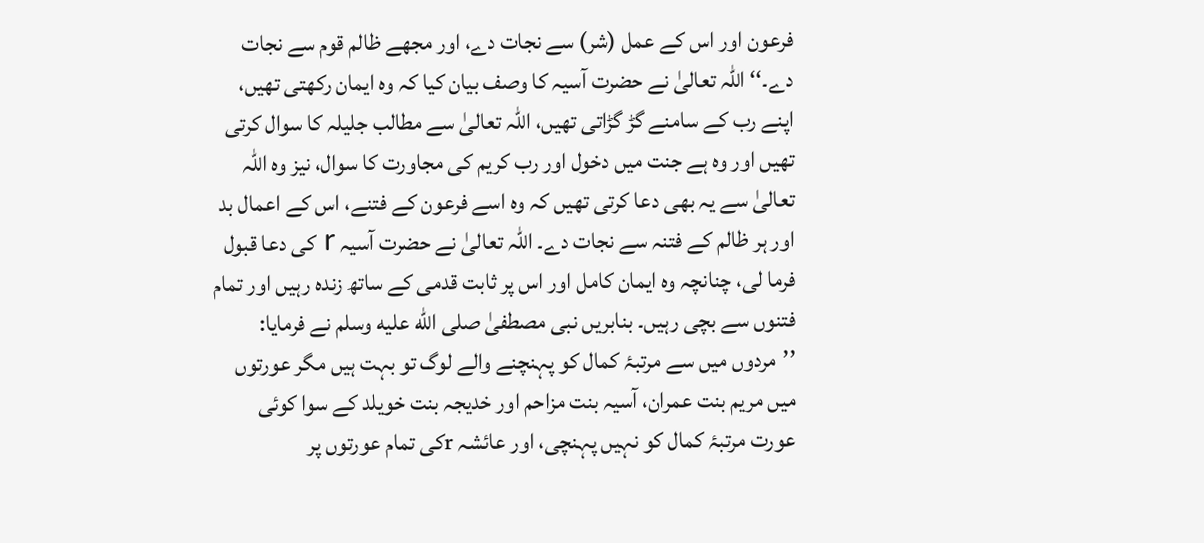فرعون اور اس کے عمل (شر) سے نجات دے، اور مجھے ظالم قوم سے نجات دے۔‘‘ اللہ تعالیٰ نے حضرت آسیہ کا وصف بیان کیا کہ وہ ایمان رکھتی تھیں، اپنے رب کے سامنے گڑ گڑاتی تھیں، اللہ تعالیٰ سے مطالب جلیلہ کا سوال کرتی تھیں اور وہ ہے جنت میں دخول اور رب کریم کی مجاورت کا سوال، نیز وہ اللہ تعالیٰ سے یہ بھی دعا کرتی تھیں کہ وہ اسے فرعون کے فتنے، اس کے اعمال بد اور ہر ظالم کے فتنہ سے نجات دے۔ اللہ تعالیٰ نے حضرت آسیہ r کی دعا قبول فرما لی، چنانچہ وہ ایمان کامل اور اس پر ثابت قدمی کے ساتھ زندہ رہیں اور تمام فتنوں سے بچی رہیں۔ بنابریں نبی مصطفیٰ صلى الله عليه وسلم نے فرمایا: ’’مردوں میں سے مرتبۂ کمال کو پہنچنے والے لوگ تو بہت ہیں مگر عورتوں میں مریم بنت عمران، آسیہ بنت مزاحم اور خدیجہ بنت خویلد کے سوا کوئی عورت مرتبۂ کمال کو نہیں پہنچی، اور عائشہ rکی تمام عورتوں پر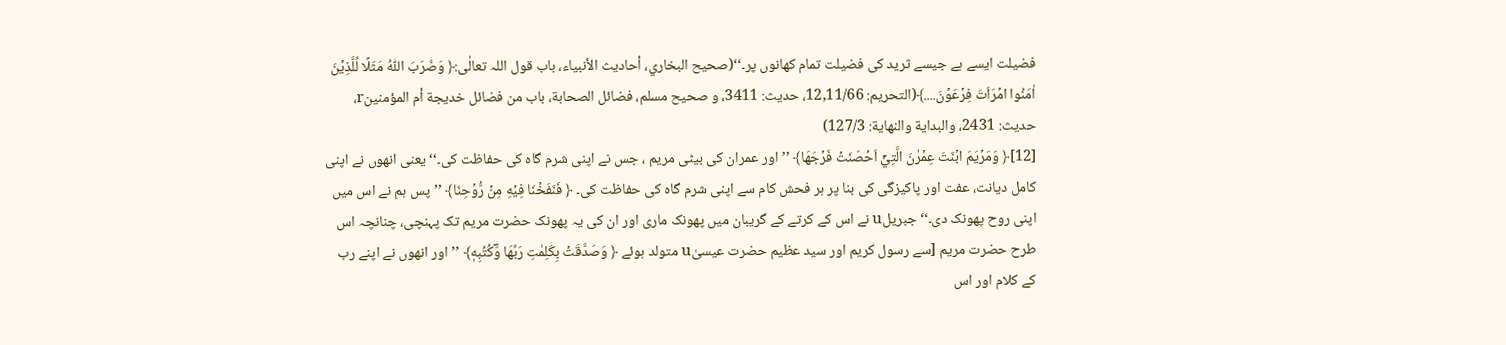فضیلت ایسے ہے جیسے ثرید کی فضیلت تمام کھانوں پر۔‘‘(صحیح البخاري، أحادیث الأنبیاء، باب قول اللہ تعالٰی:﴿ وَضَرَبَ اللّٰهُ مَثَلًا لِّلَّذِيۡنَ اٰمَنُوا امۡرَاَتَ فِرۡعَوۡنَ....﴾(التحریم: 12,11/66، حديث: 3411، و صحيح مسلم، فضائل الصحابة، باب من فضائل خديجة أم المؤمنينr، حديث: 2431، والبداية والنهاية: 127/3)
[12]﴿ وَمَرۡيَمَ ابۡنَتَ عِمۡرٰنَ الَّتِيۡۤ اَحۡصَنَتۡ فَرۡجَهَا﴾ ’’اور عمران کی بیٹی مریم ، جس نے اپنی شرم گاہ کی حفاظت کی۔‘‘ یعنی انھوں نے اپنی کامل دیانت، عفت اور پاکیزگی کی بنا پر ہر فحش کام سے اپنی شرم گاہ کی حفاظت کی۔ ﴿ فَنَفَخۡنَا فِيۡهِ مِنۡ رُّوۡحِنَا﴾ ’’پس ہم نے اس میں اپنی روح پھونک دی۔‘‘ جبریلu نے اس کے کرتے کے گریبان میں پھونک ماری اور ان کی یہ پھونک حضرت مریم تک پہنچی، چنانچہ اس طرح حضرت مریم [سے رسول کریم اور سید عظیم حضرت عیسیٰu متولد ہوئے ﴿ وَصَدَّقَتۡ بِكَلِمٰتِ رَبِّهَا وَؔكُتُبِهٖ﴾ ’’اور انھوں نے اپنے رب کے کلام اور اس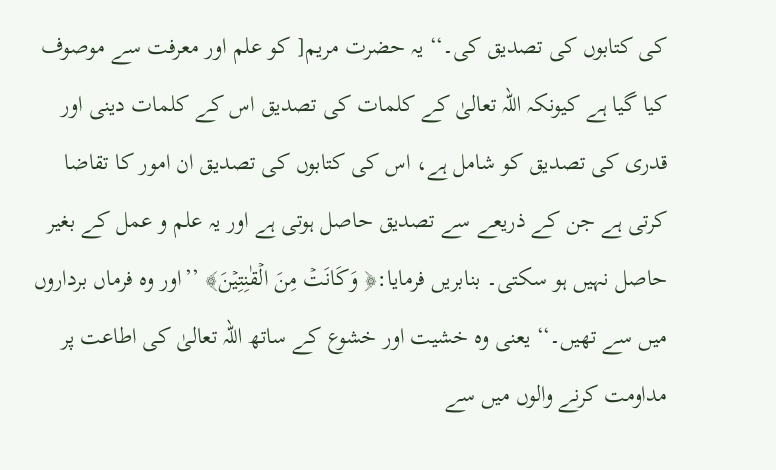کی کتابوں کی تصدیق کی۔‘‘ یہ حضرت مریم[ کو علم اور معرفت سے موصوف کیا گیا ہے کیونکہ اللہ تعالیٰ کے کلمات کی تصدیق اس کے کلمات دینی اور قدری کی تصدیق کو شامل ہے، اس کی کتابوں کی تصدیق ان امور کا تقاضا کرتی ہے جن کے ذریعے سے تصدیق حاصل ہوتی ہے اور یہ علم و عمل کے بغیر حاصل نہیں ہو سکتی۔ بنابریں فرمایا:﴿ وَكَانَتۡ مِنَ الۡقٰنِتِيۡنَ﴾ ’’اور وہ فرماں برداروں میں سے تھیں۔‘‘ یعنی وہ خشیت اور خشوع کے ساتھ اللہ تعالیٰ کی اطاعت پر مداومت کرنے والوں میں سے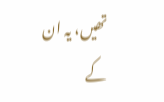تھیں، یہ ان کے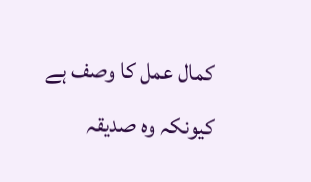کمال عمل کا وصف ہے کیونکہ وہ صدیقہ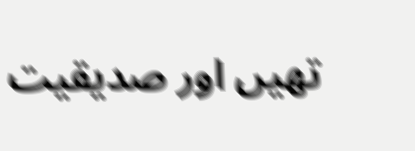تھیں اور صدیقیت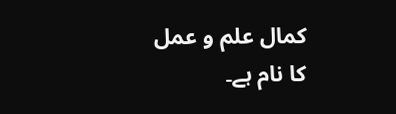کمال علم و عمل کا نام ہے۔